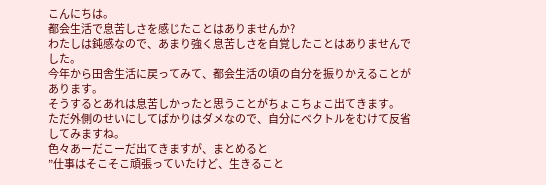こんにちは。
都会生活で息苦しさを感じたことはありませんか?
わたしは鈍感なので、あまり強く息苦しさを自覚したことはありませんでした。
今年から田舎生活に戻ってみて、都会生活の頃の自分を振りかえることがあります。
そうするとあれは息苦しかったと思うことがちょこちょこ出てきます。
ただ外側のせいにしてばかりはダメなので、自分にベクトルをむけて反省してみますね。
色々あーだこーだ出てきますが、まとめると
”仕事はそこそこ頑張っていたけど、生きること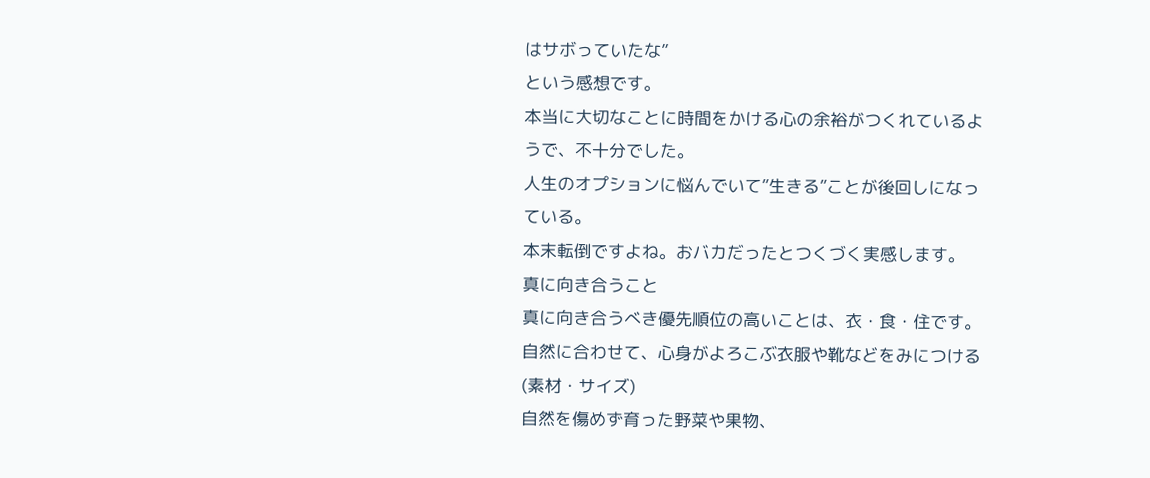はサボっていたな”
という感想です。
本当に大切なことに時間をかける心の余裕がつくれているようで、不十分でした。
人生のオプションに悩んでいて”生きる”ことが後回しになっている。
本末転倒ですよね。おバカだったとつくづく実感します。
真に向き合うこと
真に向き合うべき優先順位の高いことは、衣・食・住です。
自然に合わせて、心身がよろこぶ衣服や靴などをみにつける(素材・サイズ)
自然を傷めず育った野菜や果物、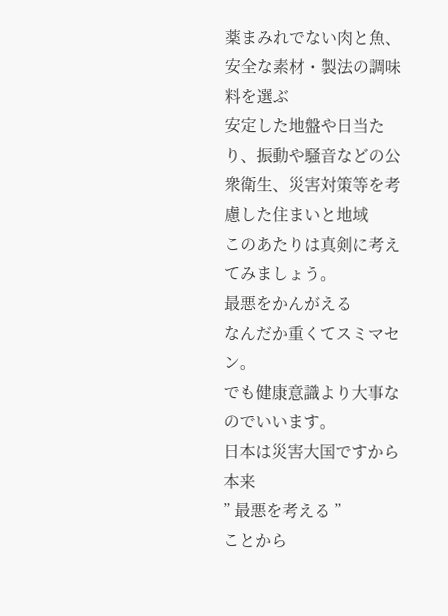薬まみれでない肉と魚、安全な素材・製法の調味料を選ぶ
安定した地盤や日当たり、振動や騒音などの公衆衛生、災害対策等を考慮した住まいと地域
このあたりは真剣に考えてみましょう。
最悪をかんがえる
なんだか重くてスミマセン。
でも健康意識より大事なのでいいます。
日本は災害大国ですから本来
” 最悪を考える ”
ことから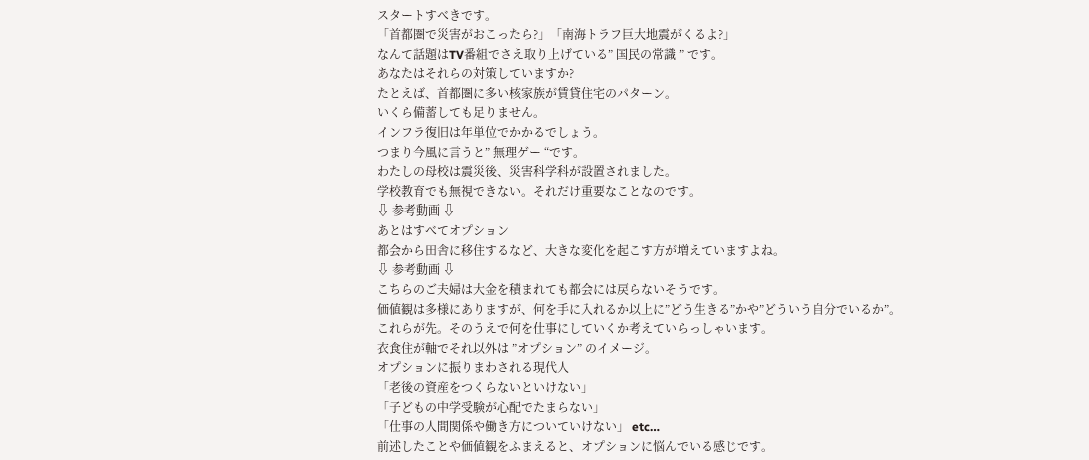スタートすべきです。
「首都圏で災害がおこったら?」「南海トラフ巨大地震がくるよ?」
なんて話題はTV番組でさえ取り上げている” 国民の常識 ” です。
あなたはそれらの対策していますか?
たとえば、首都圏に多い核家族が賃貸住宅のパターン。
いくら備蓄しても足りません。
インフラ復旧は年単位でかかるでしょう。
つまり今風に言うと” 無理ゲー “です。
わたしの母校は震災後、災害科学科が設置されました。
学校教育でも無視できない。それだけ重要なことなのです。
⇩ 参考動画 ⇩
あとはすべてオプション
都会から田舎に移住するなど、大きな変化を起こす方が増えていますよね。
⇩ 参考動画 ⇩
こちらのご夫婦は大金を積まれても都会には戻らないそうです。
価値観は多様にありますが、何を手に入れるか以上に”どう生きる”かや”どういう自分でいるか”。
これらが先。そのうえで何を仕事にしていくか考えていらっしゃいます。
衣食住が軸でそれ以外は ”オプション” のイメージ。
オプションに振りまわされる現代人
「老後の資産をつくらないといけない」
「子どもの中学受験が心配でたまらない」
「仕事の人間関係や働き方についていけない」 etc…
前述したことや価値観をふまえると、オプションに悩んでいる感じです。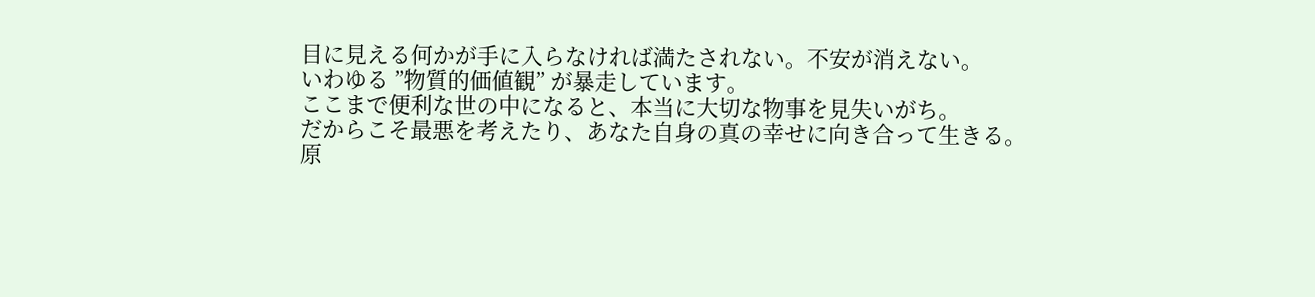目に見える何かが手に入らなければ満たされない。不安が消えない。
いわゆる ”物質的価値観” が暴走しています。
ここまで便利な世の中になると、本当に大切な物事を見失いがち。
だからこそ最悪を考えたり、あなた自身の真の幸せに向き合って生きる。
原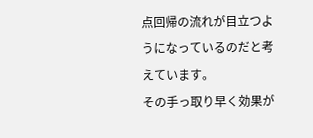点回帰の流れが目立つようになっているのだと考えています。
その手っ取り早く効果が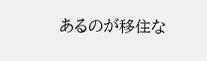あるのが移住な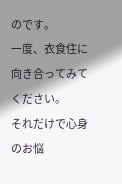のです。
一度、衣食住に向き合ってみてください。
それだけで心身のお悩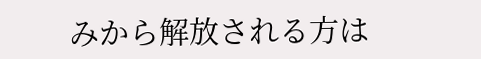みから解放される方は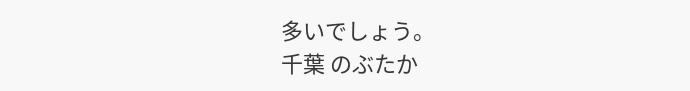多いでしょう。
千葉 のぶたか